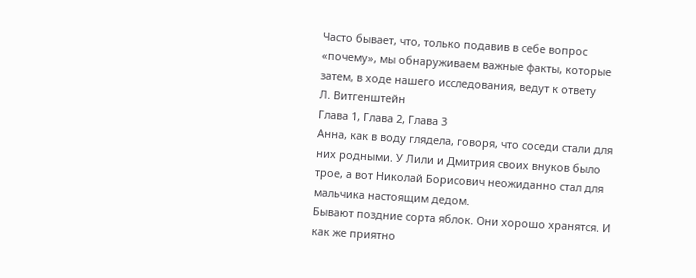Часто бывает, что, только подавив в себе вопрос «почему», мы обнаруживаем важные факты, которые затем, в ходе нашего исследования, ведут к ответу
Л. Витгенштейн
Глава 1, Глава 2, Глава 3
Анна, как в воду глядела, говоря, что соседи стали для них родными. У Лили и Дмитрия своих внуков было трое, а вот Николай Борисович неожиданно стал для мальчика настоящим дедом.
Бывают поздние сорта яблок. Они хорошо хранятся. И как же приятно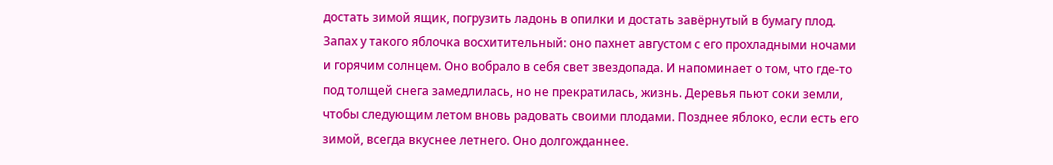достать зимой ящик, погрузить ладонь в опилки и достать завёрнутый в бумагу плод. Запах у такого яблочка восхитительный: оно пахнет августом с его прохладными ночами и горячим солнцем. Оно вобрало в себя свет звездопада. И напоминает о том, что где-то под толщей снега замедлилась, но не прекратилась, жизнь. Деревья пьют соки земли, чтобы следующим летом вновь радовать своими плодами. Позднее яблоко, если есть его зимой, всегда вкуснее летнего. Оно долгожданнее.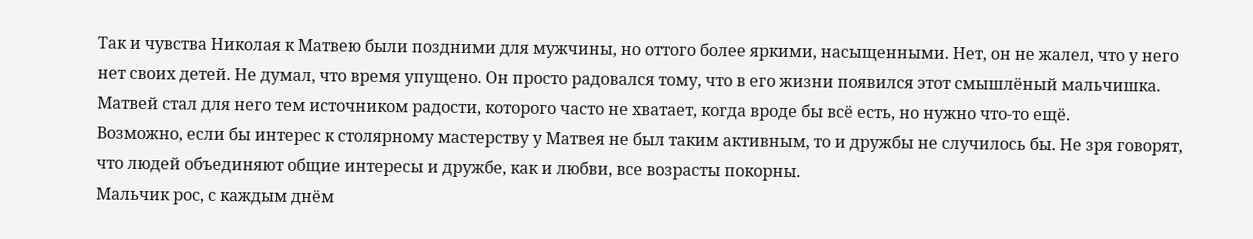Так и чувства Николая к Матвею были поздними для мужчины, но оттого более яркими, насыщенными. Нет, он не жалел, что у него нет своих детей. Не думал, что время упущено. Он просто радовался тому, что в его жизни появился этот смышлёный мальчишка. Матвей стал для него тем источником радости, которого часто не хватает, когда вроде бы всё есть, но нужно что-то ещё.
Возможно, если бы интерес к столярному мастерству у Матвея не был таким активным, то и дружбы не случилось бы. Не зря говорят, что людей объединяют общие интересы и дружбе, как и любви, все возрасты покорны.
Мальчик рос, с каждым днём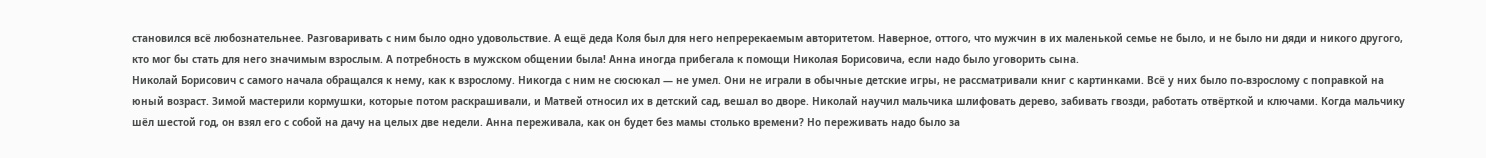становился всё любознательнее. Разговаривать с ним было одно удовольствие. А ещё деда Коля был для него непререкаемым авторитетом. Наверное, оттого, что мужчин в их маленькой семье не было, и не было ни дяди и никого другого, кто мог бы стать для него значимым взрослым. А потребность в мужском общении была! Анна иногда прибегала к помощи Николая Борисовича, если надо было уговорить сына.
Николай Борисович с самого начала обращался к нему, как к взрослому. Никогда с ним не сюсюкал — не умел. Они не играли в обычные детские игры, не рассматривали книг с картинками. Всё у них было по-взрослому с поправкой на юный возраст. Зимой мастерили кормушки, которые потом раскрашивали, и Матвей относил их в детский сад, вешал во дворе. Николай научил мальчика шлифовать дерево, забивать гвозди, работать отвёрткой и ключами. Когда мальчику шёл шестой год, он взял его с собой на дачу на целых две недели. Анна переживала, как он будет без мамы столько времени? Но переживать надо было за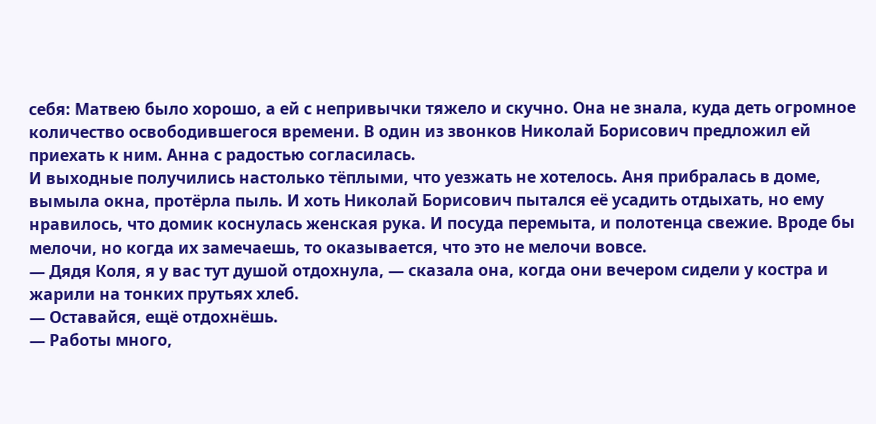себя: Матвею было хорошо, а ей с непривычки тяжело и скучно. Она не знала, куда деть огромное количество освободившегося времени. В один из звонков Николай Борисович предложил ей приехать к ним. Анна с радостью согласилась.
И выходные получились настолько тёплыми, что уезжать не хотелось. Аня прибралась в доме, вымыла окна, протёрла пыль. И хоть Николай Борисович пытался её усадить отдыхать, но ему нравилось, что домик коснулась женская рука. И посуда перемыта, и полотенца свежие. Вроде бы мелочи, но когда их замечаешь, то оказывается, что это не мелочи вовсе.
— Дядя Коля, я у вас тут душой отдохнула, — сказала она, когда они вечером сидели у костра и жарили на тонких прутьях хлеб.
— Оставайся, ещё отдохнёшь.
— Работы много,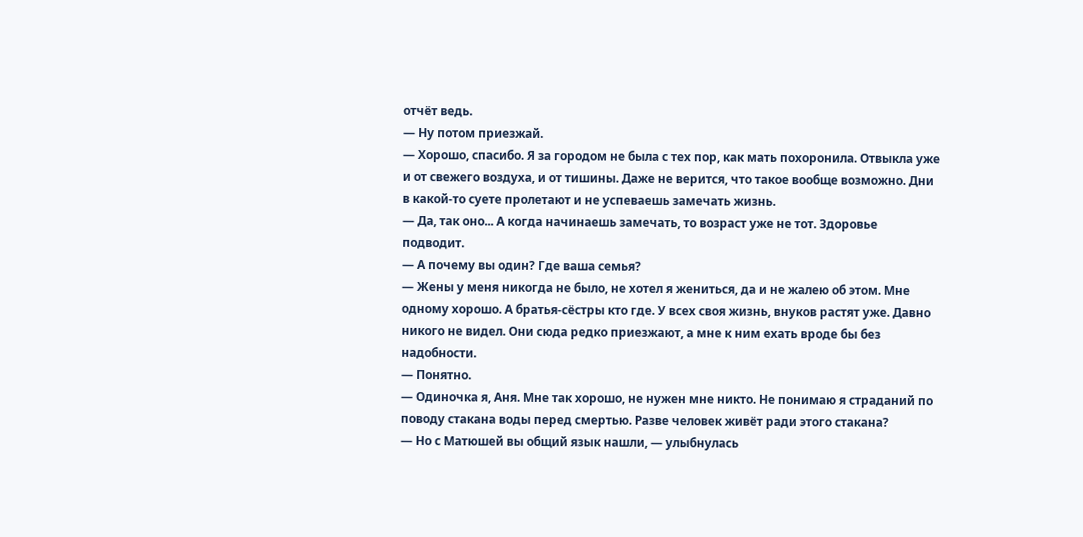отчёт ведь.
— Ну потом приезжай.
— Хорошо, спасибо. Я за городом не была с тех пор, как мать похоронила. Отвыкла уже и от свежего воздуха, и от тишины. Даже не верится, что такое вообще возможно. Дни в какой-то суете пролетают и не успеваешь замечать жизнь.
— Да, так оно... А когда начинаешь замечать, то возраст уже не тот. Здоровье подводит.
— А почему вы один? Где ваша семья?
— Жены у меня никогда не было, не хотел я жениться, да и не жалею об этом. Мне одному хорошо. А братья-сёстры кто где. У всех своя жизнь, внуков растят уже. Давно никого не видел. Они сюда редко приезжают, а мне к ним ехать вроде бы без надобности.
— Понятно.
— Одиночка я, Аня. Мне так хорошо, не нужен мне никто. Не понимаю я страданий по поводу стакана воды перед смертью. Разве человек живёт ради этого стакана?
— Но с Матюшей вы общий язык нашли, — улыбнулась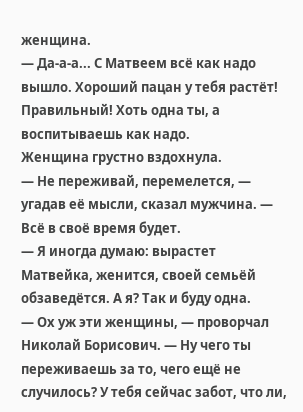женщина.
— Да-а-а... С Матвеем всё как надо вышло. Хороший пацан у тебя растёт! Правильный! Хоть одна ты, а воспитываешь как надо.
Женщина грустно вздохнула.
— Не переживай, перемелется, — угадав её мысли, сказал мужчина. — Всё в своё время будет.
— Я иногда думаю: вырастет Матвейка, женится, своей семьёй обзаведётся. А я? Так и буду одна.
— Ох уж эти женщины, — проворчал Николай Борисович. — Ну чего ты переживаешь за то, чего ещё не случилось? У тебя сейчас забот, что ли,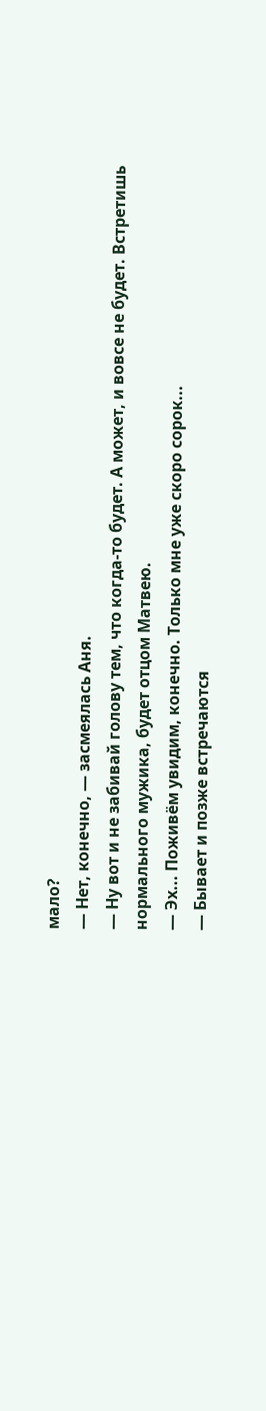мало?
— Нет, конечно, — засмеялась Аня.
— Ну вот и не забивай голову тем, что когда-то будет. А может, и вовсе не будет. Встретишь нормального мужика, будет отцом Матвею.
— Эх... Поживём увидим, конечно. Только мне уже скоро сорок...
— Бывает и позже встречаются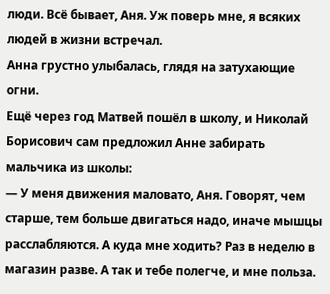люди. Всё бывает, Аня. Уж поверь мне, я всяких людей в жизни встречал.
Анна грустно улыбалась, глядя на затухающие огни.
Ещё через год Матвей пошёл в школу, и Николай Борисович сам предложил Анне забирать мальчика из школы:
— У меня движения маловато, Аня. Говорят, чем старше, тем больше двигаться надо, иначе мышцы расслабляются. А куда мне ходить? Раз в неделю в магазин разве. А так и тебе полегче, и мне польза.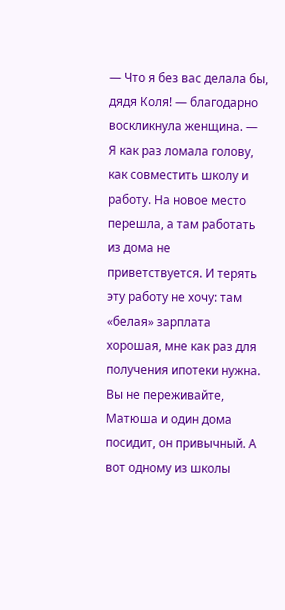— Что я без вас делала бы, дядя Коля! — благодарно воскликнула женщина. — Я как раз ломала голову, как совместить школу и работу. На новое место перешла, а там работать из дома не приветствуется. И терять эту работу не хочу: там «белая» зарплата хорошая, мне как раз для получения ипотеки нужна. Вы не переживайте, Матюша и один дома посидит, он привычный. А вот одному из школы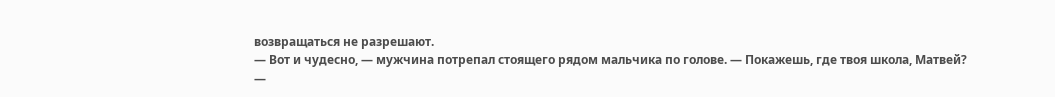возвращаться не разрешают.
— Вот и чудесно, — мужчина потрепал стоящего рядом мальчика по голове. — Покажешь, где твоя школа, Матвей?
—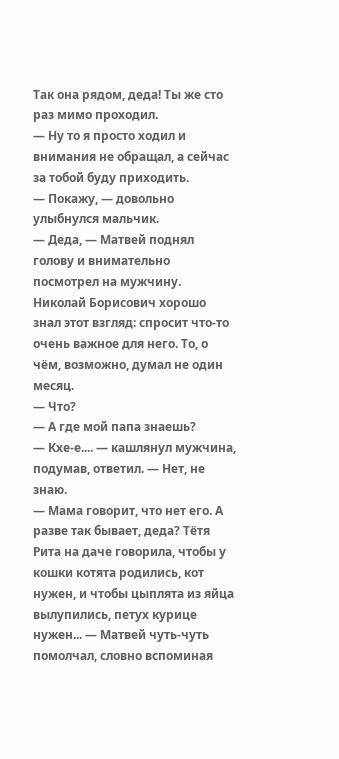Так она рядом, деда! Ты же сто раз мимо проходил.
— Ну то я просто ходил и внимания не обращал, а сейчас за тобой буду приходить.
— Покажу, — довольно улыбнулся мальчик.
— Деда, — Матвей поднял голову и внимательно посмотрел на мужчину.
Николай Борисович хорошо знал этот взгляд: спросит что-то очень важное для него. То, о чём, возможно, думал не один месяц.
— Что?
— А где мой папа знаешь?
— Кхе-е.... — кашлянул мужчина, подумав, ответил. — Нет, не знаю.
— Мама говорит, что нет его. А разве так бывает, деда? Тётя Рита на даче говорила, чтобы у кошки котята родились, кот нужен, и чтобы цыплята из яйца вылупились, петух курице нужен... — Матвей чуть-чуть помолчал, словно вспоминая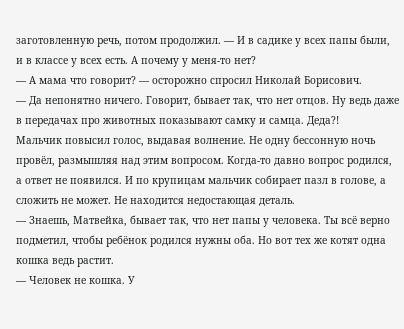заготовленную речь, потом продолжил. — И в садике у всех папы были, и в классе у всех есть. А почему у меня-то нет?
— А мама что говорит? — осторожно спросил Николай Борисович.
— Да непонятно ничего. Говорит, бывает так, что нет отцов. Ну ведь даже в передачах про животных показывают самку и самца. Деда?!
Мальчик повысил голос, выдавая волнение. Не одну бессонную ночь провёл, размышляя над этим вопросом. Когда-то давно вопрос родился, а ответ не появился. И по крупицам мальчик собирает пазл в голове, а сложить не может. Не находится недостающая деталь.
— Знаешь, Матвейка, бывает так, что нет папы у человека. Ты всё верно подметил, чтобы ребёнок родился нужны оба. Но вот тех же котят одна кошка ведь растит.
— Человек не кошка. У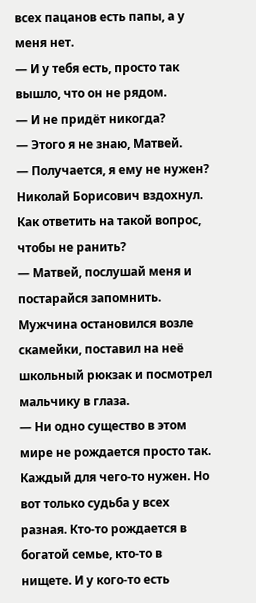всех пацанов есть папы, а у меня нет.
— И у тебя есть, просто так вышло, что он не рядом.
— И не придёт никогда?
— Этого я не знаю, Матвей.
— Получается, я ему не нужен?
Николай Борисович вздохнул. Как ответить на такой вопрос, чтобы не ранить?
— Матвей, послушай меня и постарайся запомнить.
Мужчина остановился возле скамейки, поставил на неё школьный рюкзак и посмотрел мальчику в глаза.
— Ни одно существо в этом мире не рождается просто так. Каждый для чего-то нужен. Но вот только судьба у всех разная. Кто-то рождается в богатой семье, кто-то в нищете. И у кого-то есть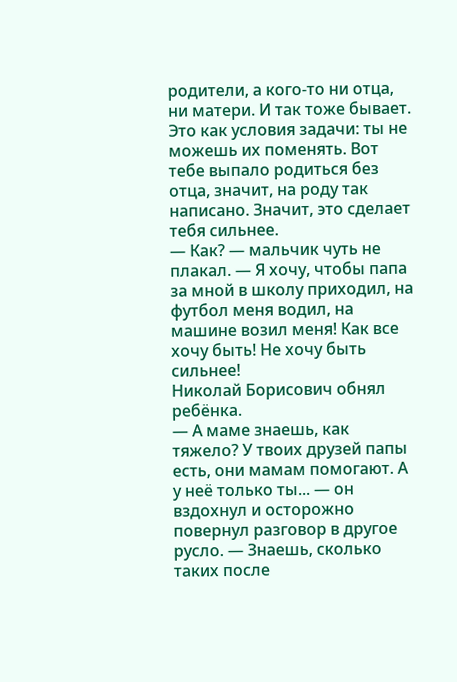родители, а кого-то ни отца, ни матери. И так тоже бывает. Это как условия задачи: ты не можешь их поменять. Вот тебе выпало родиться без отца, значит, на роду так написано. Значит, это сделает тебя сильнее.
— Как? — мальчик чуть не плакал. — Я хочу, чтобы папа за мной в школу приходил, на футбол меня водил, на машине возил меня! Как все хочу быть! Не хочу быть сильнее!
Николай Борисович обнял ребёнка.
— А маме знаешь, как тяжело? У твоих друзей папы есть, они мамам помогают. А у неё только ты... — он вздохнул и осторожно повернул разговор в другое русло. — Знаешь, сколько таких после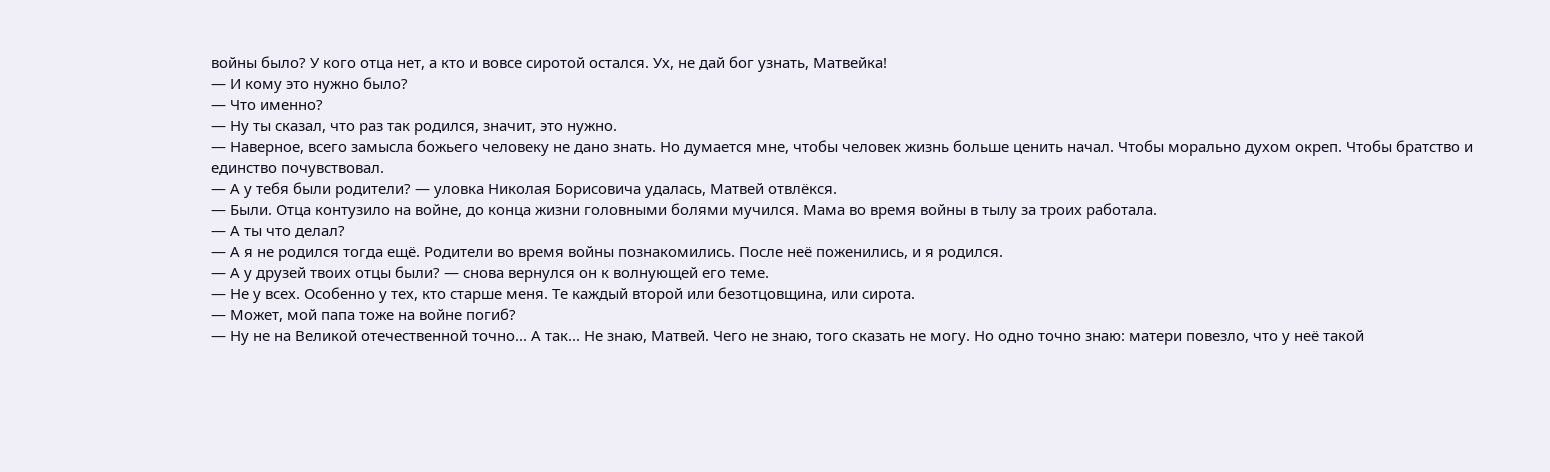войны было? У кого отца нет, а кто и вовсе сиротой остался. Ух, не дай бог узнать, Матвейка!
— И кому это нужно было?
— Что именно?
— Ну ты сказал, что раз так родился, значит, это нужно.
— Наверное, всего замысла божьего человеку не дано знать. Но думается мне, чтобы человек жизнь больше ценить начал. Чтобы морально духом окреп. Чтобы братство и единство почувствовал.
— А у тебя были родители? — уловка Николая Борисовича удалась, Матвей отвлёкся.
— Были. Отца контузило на войне, до конца жизни головными болями мучился. Мама во время войны в тылу за троих работала.
— А ты что делал?
— А я не родился тогда ещё. Родители во время войны познакомились. После неё поженились, и я родился.
— А у друзей твоих отцы были? — снова вернулся он к волнующей его теме.
— Не у всех. Особенно у тех, кто старше меня. Те каждый второй или безотцовщина, или сирота.
— Может, мой папа тоже на войне погиб?
— Ну не на Великой отечественной точно... А так... Не знаю, Матвей. Чего не знаю, того сказать не могу. Но одно точно знаю: матери повезло, что у неё такой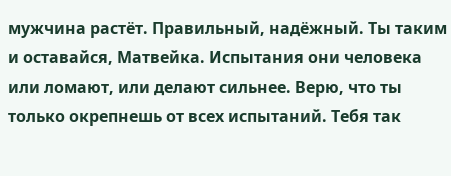мужчина растёт. Правильный, надёжный. Ты таким и оставайся, Матвейка. Испытания они человека или ломают, или делают сильнее. Верю, что ты только окрепнешь от всех испытаний. Тебя так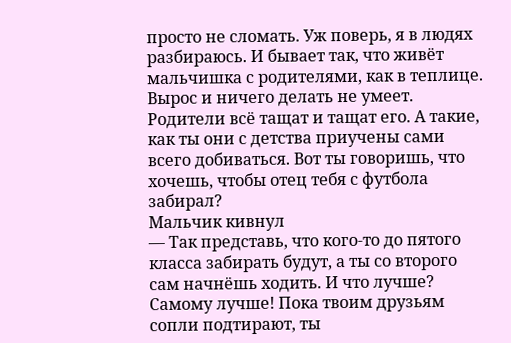просто не сломать. Уж поверь, я в людях разбираюсь. И бывает так, что живёт мальчишка с родителями, как в теплице. Вырос и ничего делать не умеет. Родители всё тащат и тащат его. А такие, как ты они с детства приучены сами всего добиваться. Вот ты говоришь, что хочешь, чтобы отец тебя с футбола забирал?
Мальчик кивнул
— Так представь, что кого-то до пятого класса забирать будут, а ты со второго сам начнёшь ходить. И что лучше? Самому лучше! Пока твоим друзьям сопли подтирают, ты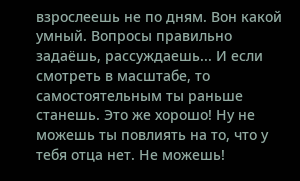взрослеешь не по дням. Вон какой умный. Вопросы правильно задаёшь, рассуждаешь... И если смотреть в масштабе, то самостоятельным ты раньше станешь. Это же хорошо! Ну не можешь ты повлиять на то, что у тебя отца нет. Не можешь!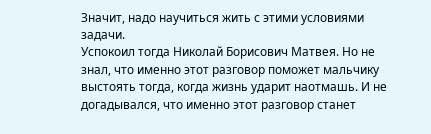Значит, надо научиться жить с этими условиями задачи.
Успокоил тогда Николай Борисович Матвея. Но не знал, что именно этот разговор поможет мальчику выстоять тогда, когда жизнь ударит наотмашь. И не догадывался, что именно этот разговор станет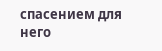спасением для него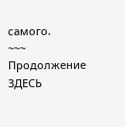самого.
~~~
Продолжение ЗДЕСЬ